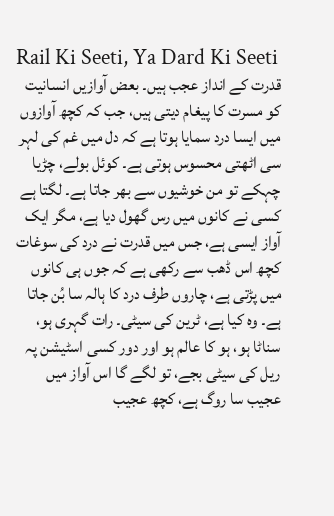Rail Ki Seeti, Ya Dard Ki Seeti
قدرت کے انداز عجب ہیں۔ بعض آوازیں انسانیت کو مسرت کا پیغام دیتی ہیں، جب کہ کچھ آوازوں میں ایسا درد سمایا ہوتا ہے کہ دل میں غم کی لہر سی اٹھتی محسوس ہوتی ہے۔ کوئل بولے، چڑیا چہکے تو من خوشیوں سے بھر جاتا ہے۔ لگتا ہے کسی نے کانوں میں رس گھول دیا ہے، مگر ایک آواز ایسی ہے، جس میں قدرت نے درد کی سوغات کچھ اس ڈھب سے رکھی ہے کہ جوں ہی کانوں میں پڑتی ہے، چاروں طرف درد کا ہالہ سا بُن جاتا ہے۔ وہ کیا ہے، ٹرین کی سیٹی۔ رات گہری ہو، سناٹا ہو، ہو کا عالم ہو اور دور کسی اسٹیشن پہ ریل کی سیٹی بجے، تو لگے گا اس آواز میں عجیب سا روگ ہے، کچھ عجیب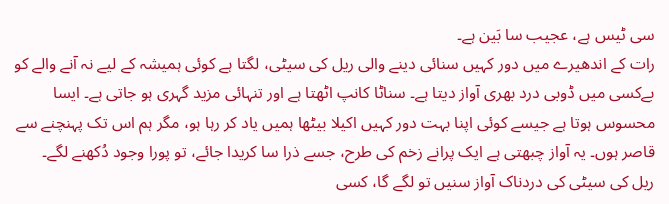سی ٹیس ہے، عجیب سا بَین ہے۔
رات کے اندھیرے میں دور کہیں سنائی دینے والی ریل کی سیٹی، لگتا ہے کوئی ہمیشہ کے لیے نہ آنے والے کو بےکسی میں ڈوبی درد بھری آواز دیتا ہے۔ سناٹا کانپ اٹھتا ہے اور تنہائی مزید گہری ہو جاتی ہے۔ ایسا محسوس ہوتا ہے جیسے کوئی اپنا بہت دور کہیں اکیلا بیٹھا ہمیں یاد کر رہا ہو، مگر ہم اس تک پہنچنے سے قاصر ہوں۔ یہ آواز چبھتی ہے ایک پرانے زخم کی طرح، جسے ذرا سا کریدا جائے، تو پورا وجود دُکھنے لگے۔
ریل کی سیٹی کی دردناک آواز سنیں تو لگے گا، کسی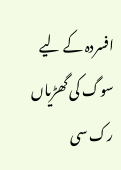افسردہ کے لیے سوگ کی گھڑیاں رک سی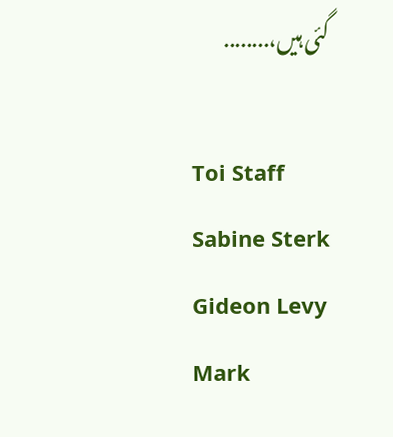گئی ہیں،........

Toi Staff
Sabine Sterk
Gideon Levy
Mark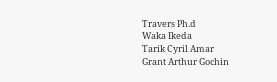Travers Ph.d
Waka Ikeda
Tarik Cyril Amar
Grant Arthur Gochin